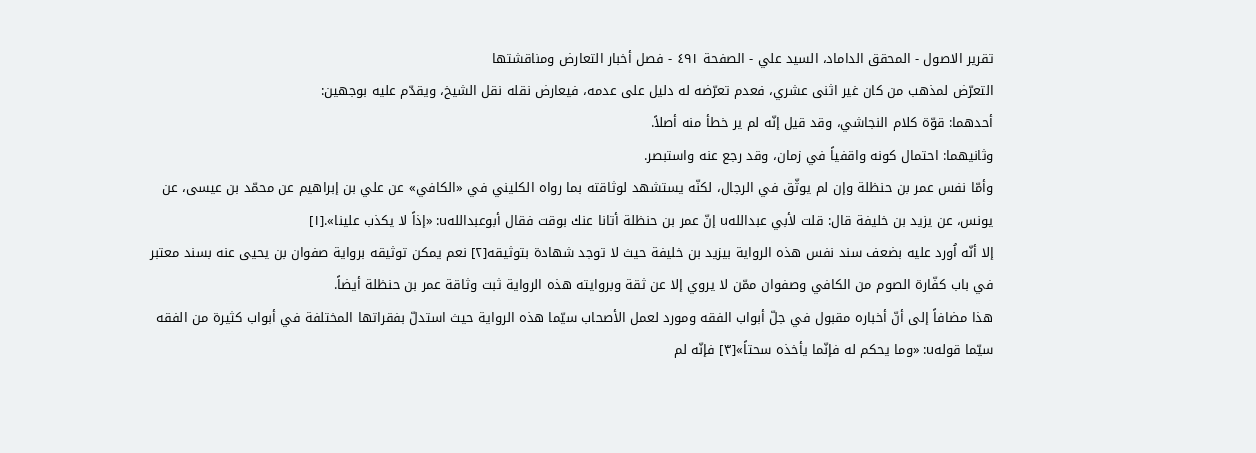تقریر الاصول - المحقق الداماد، السيد علي - الصفحة ٤٩١ - فصل أخبار التعارض ومناقشتها
التعرّض لمذهب من كان غير اثنى عشري، فعدم تعرّضه له دليل على عدمه، فيعارض نقله نقل الشيخ، ويقدّم عليه بوجهين:
أحدهما: قوّة كلام النجاشي، وقد قيل إنّه لم ير خطأ منه أصلاً.
وثانيهما: احتمال كونه واقفياً في زمان، وقد رجع عنه واستبصر.
وأمّا نفس عمر بن حنظلة وإن لم يوثّق في الرجال، لكنّه يستشهد لوثاقته بما رواه الكليني في «الكافي» عن علي بن إبراهيم عن محمّد بن عيسى، عن يونس، عن يزيد بن خليفة قال: قلت لأبي عبداللهu إنّ عمر بن حنظلة أتانا عنك بوقت فقال أبوعبداللهu: «إذاً لا يكذب علينا».[١]
إلا أنّه اُورد عليه بضعف سند نفس هذه الرواية بيزيد بن خليفة حيث لا توجد شهادة بتوثيقه[٢] نعم يمكن توثيقه برواية صفوان بن يحيى عنه بسند معتبر في باب كفّارة الصوم من الكافي وصفوان ممّن لا يروي إلا عن ثقة وبروايته هذه الرواية ثبت وثاقة عمر بن حنظلة أيضاً.
هذا مضافاً إلى أنّ أخباره مقبول في جلّ أبواب الفقه ومورد لعمل الأصحاب سيّما هذه الرواية حيث استدلّ بفقراتها المختلفة في أبواب كثيرة من الفقه سيّما قولهu: «وما يحكم له فإنّما يأخذه سحتاً»[٣] فإنّه لم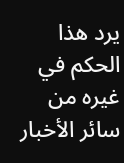يرد هذا الحكم في غيره من سائر الأخبار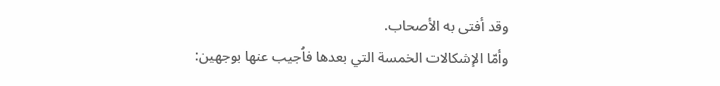وقد أفتى به الأصحاب.
وأمّا الإشكالات الخمسة التي بعدها فاُجيب عنها بوجهين: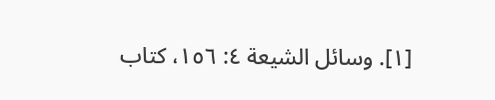[١]. وسائل الشيعة ٤: ١٥٦، كتاب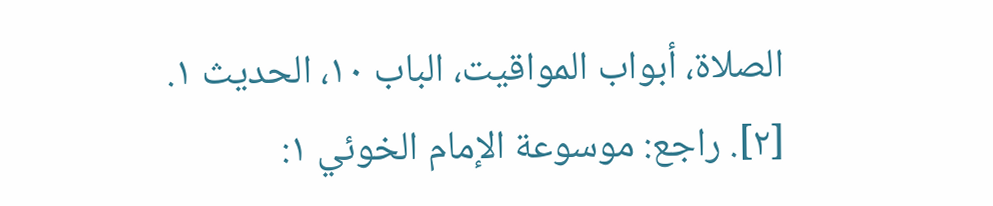الصلاة، أبواب المواقيت، الباب ١٠، الحديث ١.
[٢]. راجع: موسوعة الإمام الخوئي ١: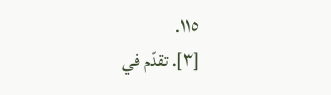١١٥.
[٣]. تقدّم في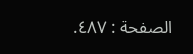الصفحة : ٤٨٧.